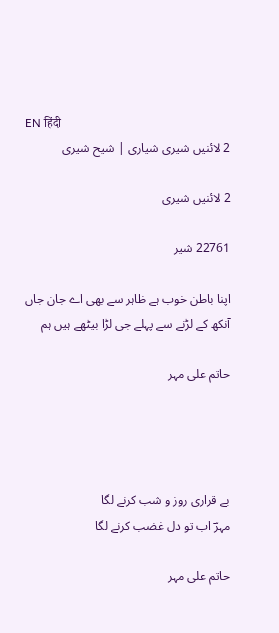EN हिंदी
2 لائنیں شیری شیاری | شیح شیری

2 لائنیں شیری

22761 شیر

اپنا باطن خوب ہے ظاہر سے بھی اے جان جاں
آنکھ کے لڑنے سے پہلے جی لڑا بیٹھے ہیں ہم

حاتم علی مہر




بے قراری روز و شب کرنے لگا
مہرؔ اب تو دل غضب کرنے لگا

حاتم علی مہر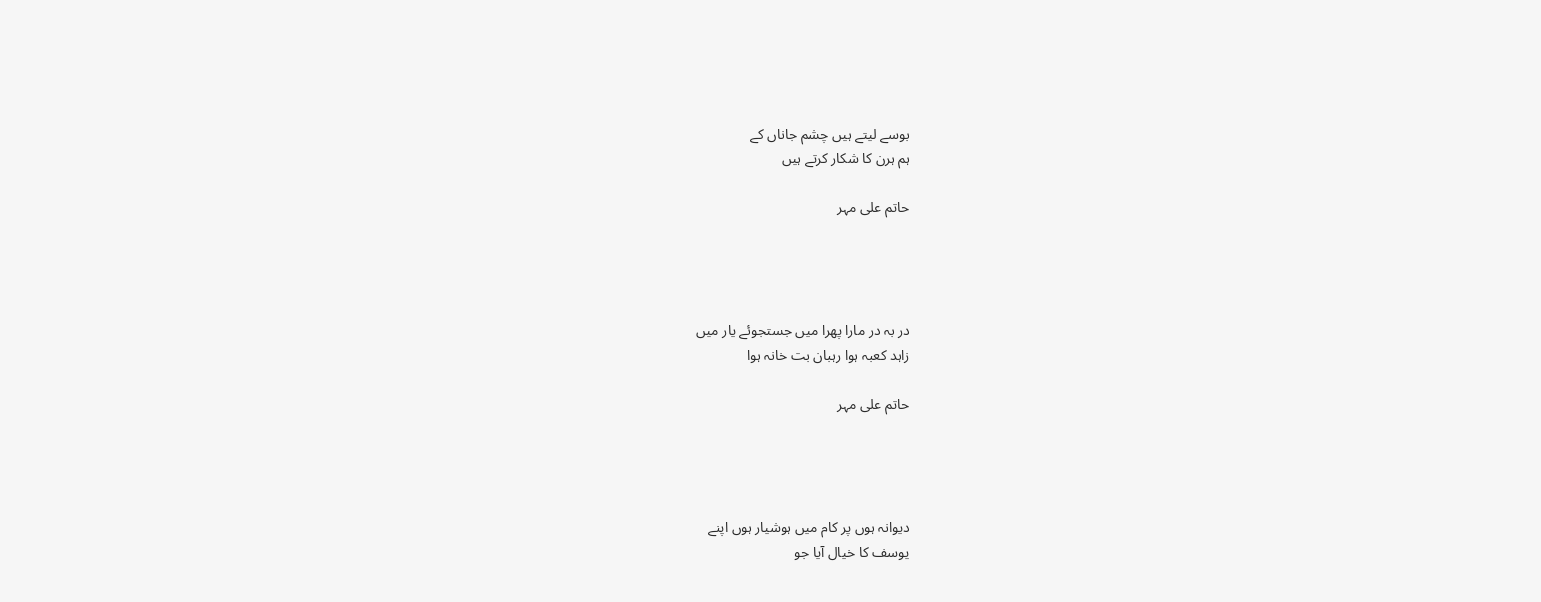بوسے لیتے ہیں چشم جاناں کے
ہم ہرن کا شکار کرتے ہیں

حاتم علی مہر




در بہ در مارا پھرا میں جستجوئے یار میں
زاہد کعبہ ہوا رہبان بت خانہ ہوا

حاتم علی مہر




دیوانہ ہوں پر کام میں ہوشیار ہوں اپنے
یوسف کا خیال آیا جو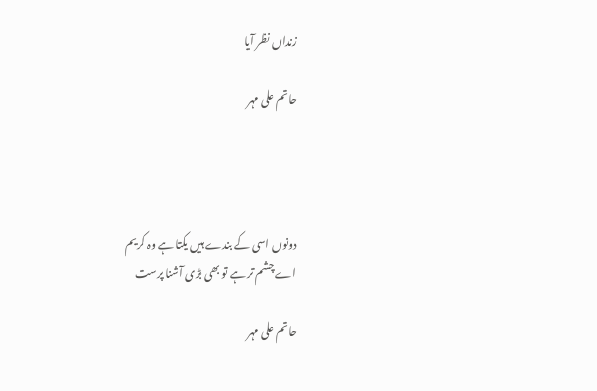زنداں نظر آیا

حاتم علی مہر




دونوں اسی کے بندے ہیں یکتا ہے وہ کریم
اے چشم تر ہے تو بھی بڑی آشنا پرست

حاتم علی مہر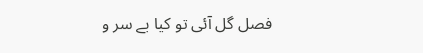فصل گل آئی تو کیا بے سر و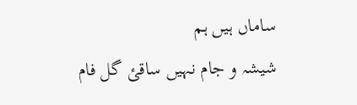ساماں ہیں ہم
شیشہ و جام نہیں ساقئ گل فام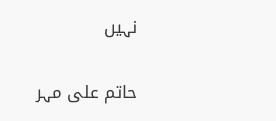نہیں

حاتم علی مہر